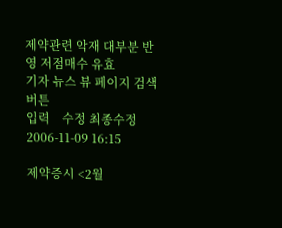제약관련 악재 대부분 반영 저점매수 유효
기자 뉴스 뷰 페이지 검색 버튼
입력    수정 최종수정 2006-11-09 16:15

제약증시 <2월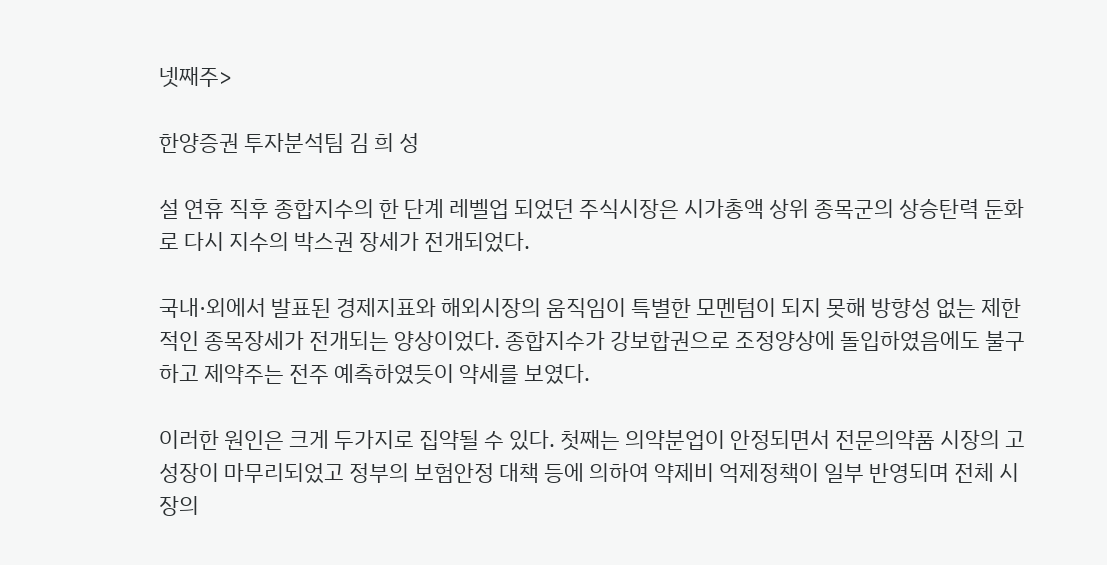넷째주>

한양증권 투자분석팀 김 희 성

설 연휴 직후 종합지수의 한 단계 레벨업 되었던 주식시장은 시가총액 상위 종목군의 상승탄력 둔화로 다시 지수의 박스권 장세가 전개되었다.

국내·외에서 발표된 경제지표와 해외시장의 움직임이 특별한 모멘텀이 되지 못해 방향성 없는 제한적인 종목장세가 전개되는 양상이었다. 종합지수가 강보합권으로 조정양상에 돌입하였음에도 불구하고 제약주는 전주 예측하였듯이 약세를 보였다.

이러한 원인은 크게 두가지로 집약될 수 있다. 첫째는 의약분업이 안정되면서 전문의약품 시장의 고성장이 마무리되었고 정부의 보험안정 대책 등에 의하여 약제비 억제정책이 일부 반영되며 전체 시장의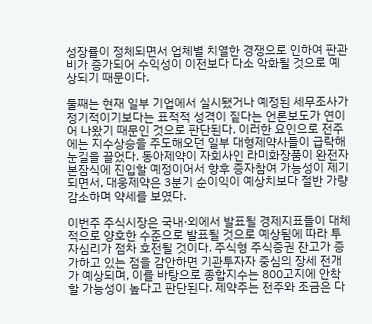성장률이 정체되면서 업체별 치열한 경쟁으로 인하여 판관비가 증가되어 수익성이 이전보다 다소 악화될 것으로 예상되기 때문이다.

둘째는 현재 일부 기업에서 실시됐거나 예정된 세무조사가 정기적이기보다는 표적적 성격이 짙다는 언론보도가 연이어 나왔기 때문인 것으로 판단된다. 이러한 요인으로 전주에는 지수상승을 주도해오던 일부 대형제약사들이 급락해 눈길을 끌었다. 동아제약이 자회사인 라미화장품이 완전자본잠식에 진입할 예정이어서 향후 증자참여 가능성이 제기되면서, 대웅제약은 3분기 순이익이 예상치보다 절반 가량 감소하며 약세를 보였다.

이번주 주식시장은 국내·외에서 발표될 경제지표들이 대체적으로 양호한 수준으로 발표될 것으로 예상됨에 따라 투자심리가 점차 호전될 것이다. 주식형 주식증권 잔고가 증가하고 있는 점을 감안하면 기관투자자 중심의 장세 전개가 예상되며, 이를 바탕으로 종합지수는 800고지에 안착할 가능성이 높다고 판단된다. 제약주는 전주와 조금은 다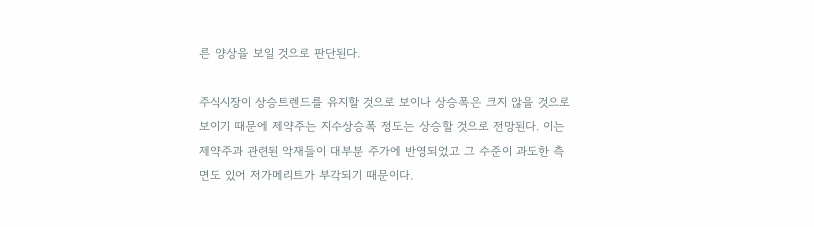른 양상을 보일 것으로 판단된다.

주식시장이 상승트렌드를 유지할 것으로 보이나 상승폭은 크지 않을 것으로 보이기 때문에 제약주는 지수상승폭 정도는 상승할 것으로 전망된다. 이는 제약주과 관련된 악재들이 대부분 주가에 반영되었고 그 수준이 과도한 측면도 있어 저가메리트가 부각되기 때문이다.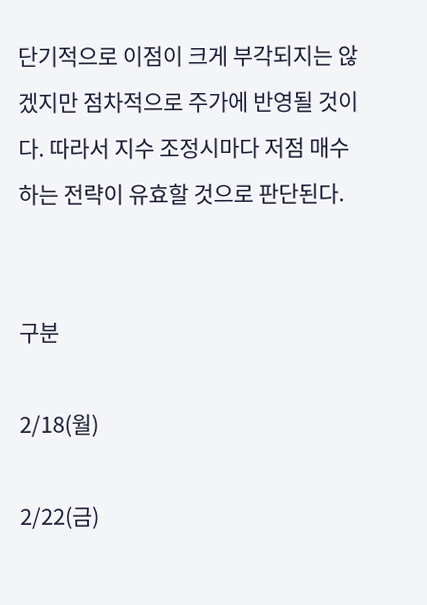단기적으로 이점이 크게 부각되지는 않겠지만 점차적으로 주가에 반영될 것이다. 따라서 지수 조정시마다 저점 매수하는 전략이 유효할 것으로 판단된다.


구분

2/18(월)

2/22(금)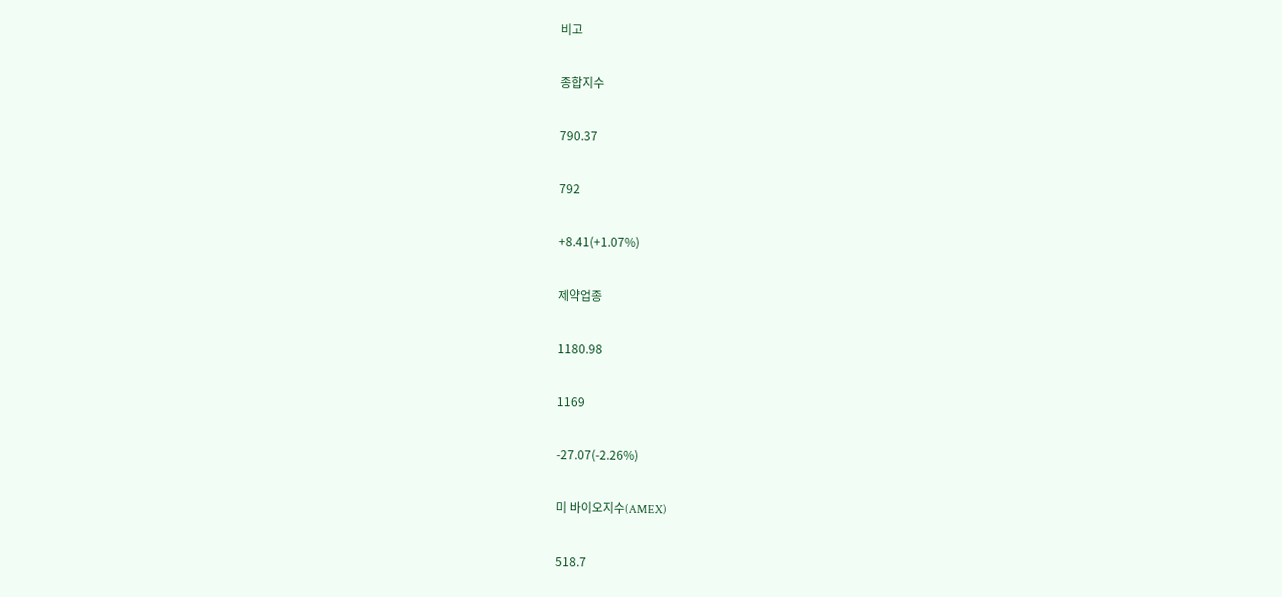비고

종합지수

790.37

792

+8.41(+1.07%)

제약업종

1180.98

1169

-27.07(-2.26%)

미 바이오지수(AMEX)

518.7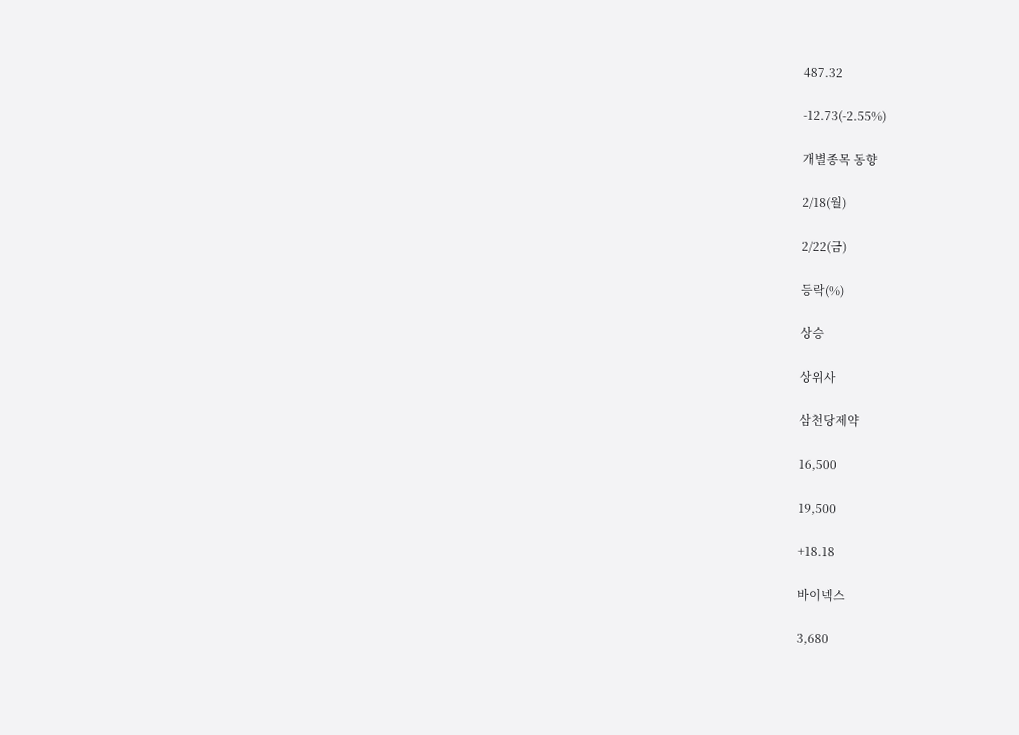487.32

-12.73(-2.55%)

개별종목 동향

2/18(월)

2/22(금)

등락(%)

상승

상위사

삼천당제약

16,500

19,500

+18.18

바이넥스

3,680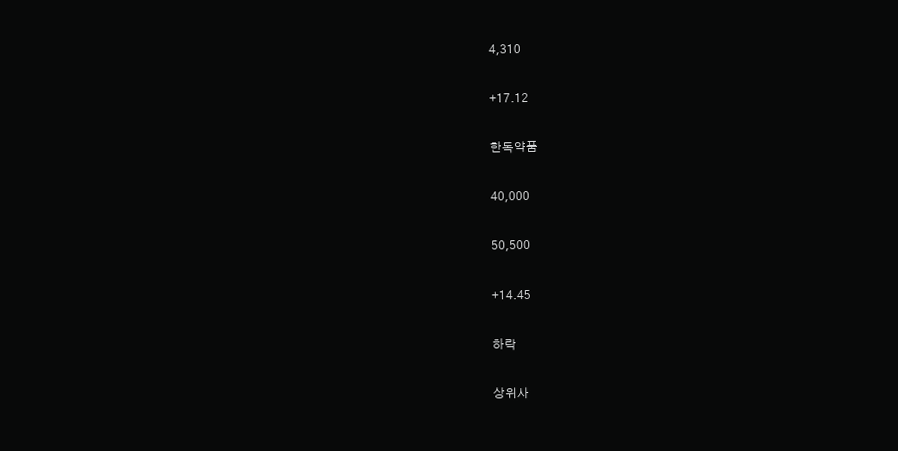4,310

+17.12

한독약품

40,000

50,500

+14.45

하락

상위사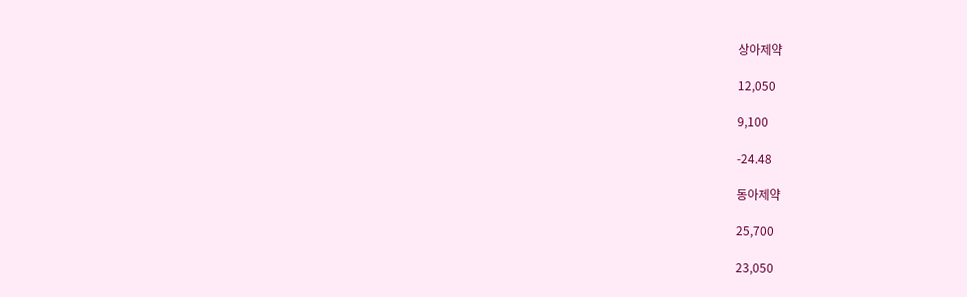상아제약

12,050

9,100

-24.48

동아제약

25,700

23,050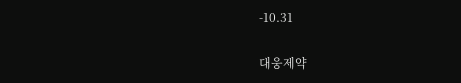-10.31

대웅제약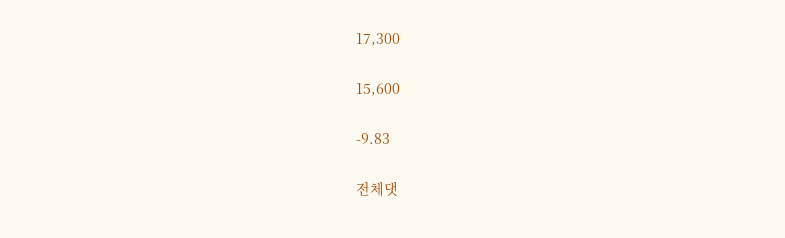17,300

15,600

-9.83

전체댓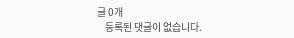글 0개
    등록된 댓글이 없습니다.